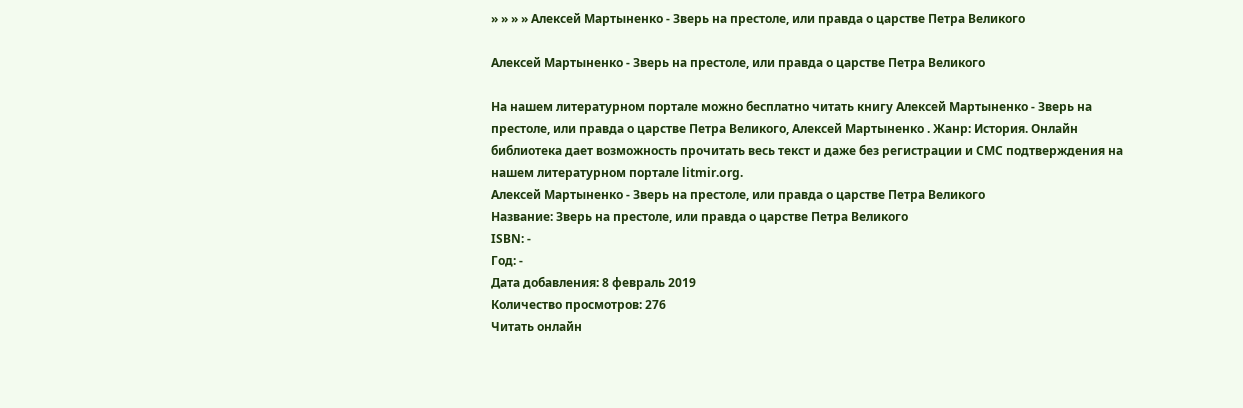» » » » Алексей Мартыненко - Зверь на престоле, или правда о царстве Петра Великого

Алексей Мартыненко - Зверь на престоле, или правда о царстве Петра Великого

На нашем литературном портале можно бесплатно читать книгу Алексей Мартыненко - Зверь на престоле, или правда о царстве Петра Великого, Алексей Мартыненко . Жанр: История. Онлайн библиотека дает возможность прочитать весь текст и даже без регистрации и СМС подтверждения на нашем литературном портале litmir.org.
Алексей Мартыненко - Зверь на престоле, или правда о царстве Петра Великого
Название: Зверь на престоле, или правда о царстве Петра Великого
ISBN: -
Год: -
Дата добавления: 8 февраль 2019
Количество просмотров: 276
Читать онлайн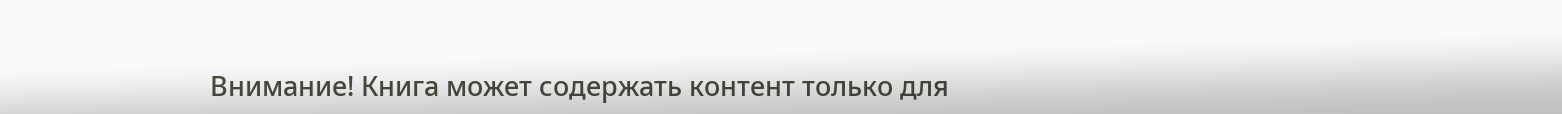Внимание! Книга может содержать контент только для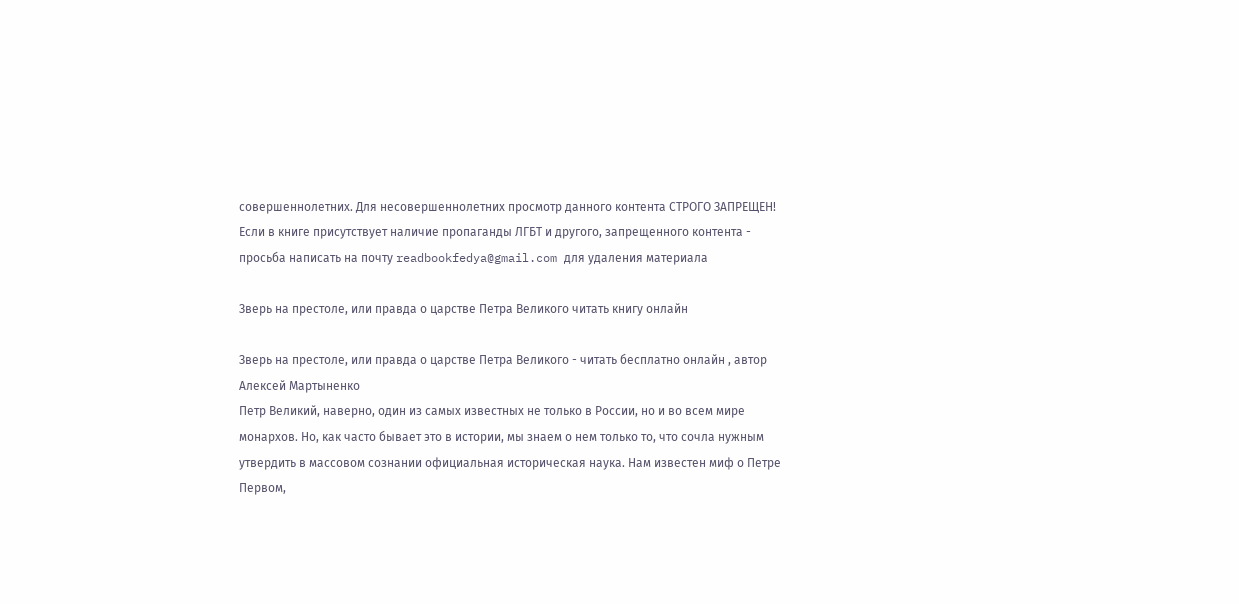совершеннолетних. Для несовершеннолетних просмотр данного контента СТРОГО ЗАПРЕЩЕН! Если в книге присутствует наличие пропаганды ЛГБТ и другого, запрещенного контента - просьба написать на почту readbookfedya@gmail.com для удаления материала

Зверь на престоле, или правда о царстве Петра Великого читать книгу онлайн

Зверь на престоле, или правда о царстве Петра Великого - читать бесплатно онлайн , автор Алексей Мартыненко
Петр Великий, наверно, один из самых известных не только в России, но и во всем мире монархов. Но, как часто бывает это в истории, мы знаем о нем только то, что сочла нужным утвердить в массовом сознании официальная историческая наука. Нам известен миф о Петре Первом,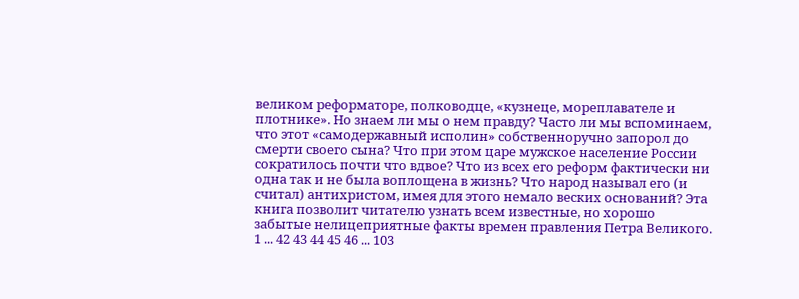великом реформаторе, полководце, «кузнеце, мореплавателе и плотнике». Но знаем ли мы о нем правду? Часто ли мы вспоминаем, что этот «самодержавный исполин» собственноручно запорол до смерти своего сына? Что при этом царе мужское население России сократилось почти что вдвое? Что из всех его реформ фактически ни одна так и не была воплощена в жизнь? Что народ называл его (и считал) антихристом, имея для этого немало веских оснований? Эта книга позволит читателю узнать всем известные, но хорошо забытые нелицеприятные факты времен правления Петра Великого.
1 ... 42 43 44 45 46 ... 103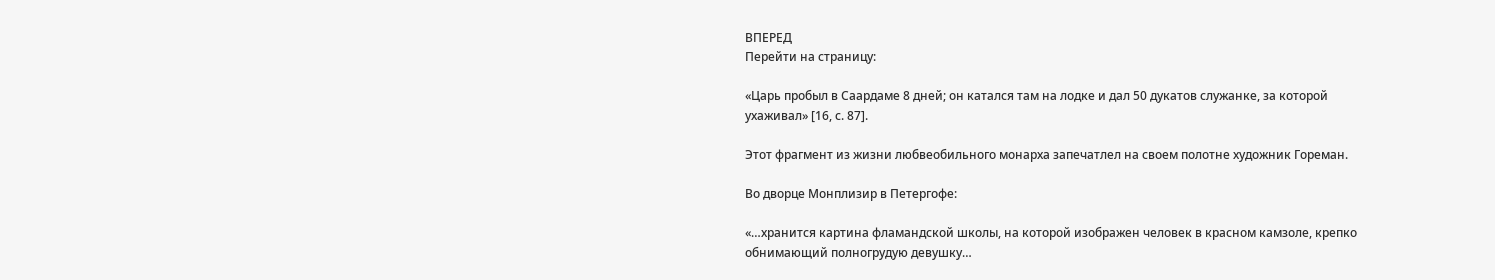ВПЕРЕД
Перейти на страницу:

«Царь пробыл в Саардаме 8 дней; он катался там на лодке и дал 50 дукатов служанке, за которой ухаживал» [16, с. 87].

Этот фрагмент из жизни любвеобильного монарха запечатлел на своем полотне художник Гореман.

Во дворце Монплизир в Петергофе:

«…хранится картина фламандской школы, на которой изображен человек в красном камзоле, крепко обнимающий полногрудую девушку…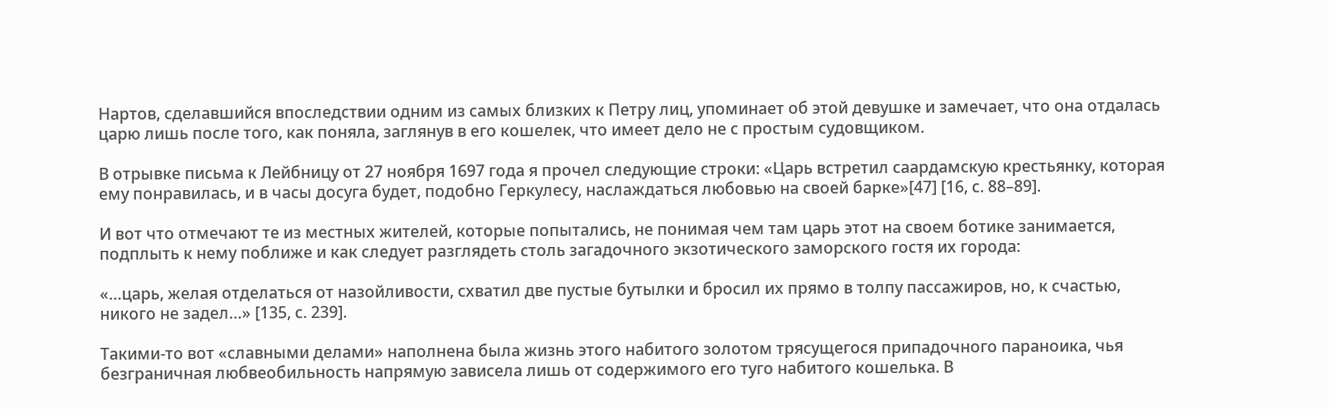Нартов, сделавшийся впоследствии одним из самых близких к Петру лиц, упоминает об этой девушке и замечает, что она отдалась царю лишь после того, как поняла, заглянув в его кошелек, что имеет дело не с простым судовщиком.

В отрывке письма к Лейбницу от 27 ноября 1697 года я прочел следующие строки: «Царь встретил саардамскую крестьянку, которая ему понравилась, и в часы досуга будет, подобно Геркулесу, наслаждаться любовью на своей барке»[47] [16, с. 88–89].

И вот что отмечают те из местных жителей, которые попытались, не понимая чем там царь этот на своем ботике занимается, подплыть к нему поближе и как следует разглядеть столь загадочного экзотического заморского гостя их города:

«…царь, желая отделаться от назойливости, схватил две пустые бутылки и бросил их прямо в толпу пассажиров, но, к счастью, никого не задел…» [135, с. 239].

Такими-то вот «славными делами» наполнена была жизнь этого набитого золотом трясущегося припадочного параноика, чья безграничная любвеобильность напрямую зависела лишь от содержимого его туго набитого кошелька. В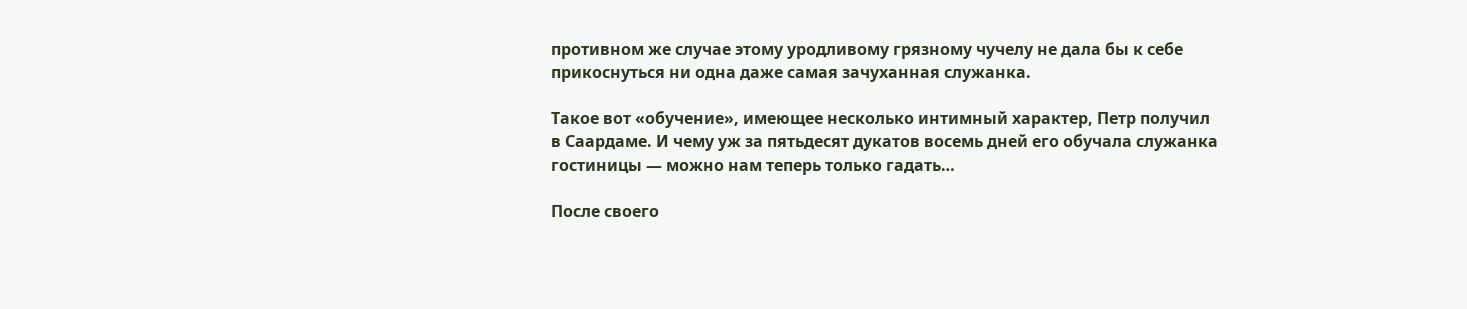противном же случае этому уродливому грязному чучелу не дала бы к себе прикоснуться ни одна даже самая зачуханная служанка.

Такое вот «обучение», имеющее несколько интимный характер, Петр получил в Саардаме. И чему уж за пятьдесят дукатов восемь дней его обучала служанка гостиницы — можно нам теперь только гадать…

После своего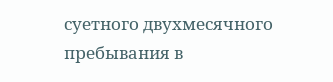суетного двухмесячного пребывания в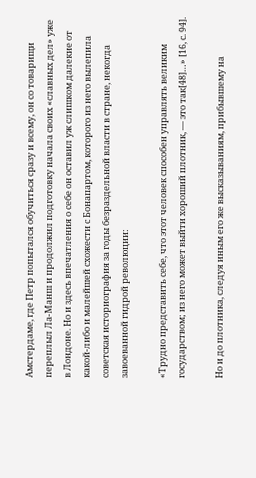Амстердаме, где Петр попытался обучиться сразу и всему, он со товарищи переплыл Ла-Манш и продолжил подготовку начала своих «славных дел» уже в Лондоне. Но и здесь впечатления о себе он оставил уж слишком далекие от какой-либо и малейшей схожести с Бонапартом, которого из него вылепила советская историография за годы безраздельной власти в стране, некогда завоеванной гидрой революции:

«Трудно представить себе, что этот человек способен управлять великим государством; из него может выйти хороший плотник, — это так[48]…» [16, с. 94].

Но и до плотника, следуя иным его же высказываниям, прибывшему на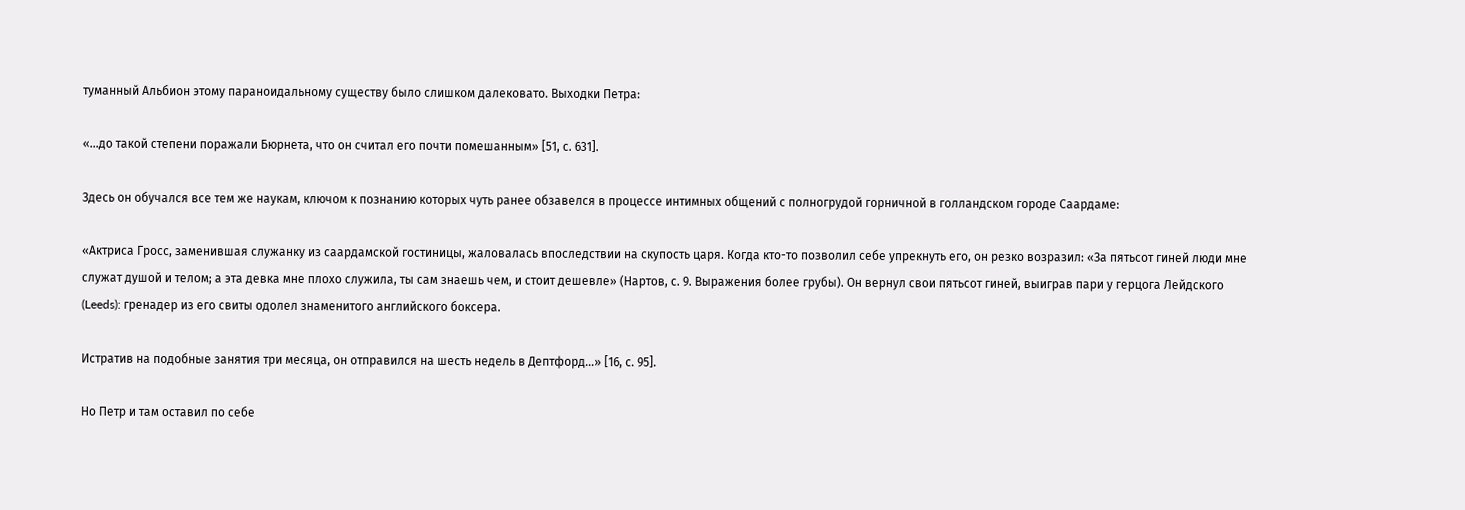туманный Альбион этому параноидальному существу было слишком далековато. Выходки Петра:

«…до такой степени поражали Бюрнета, что он считал его почти помешанным» [51, с. 631].

Здесь он обучался все тем же наукам, ключом к познанию которых чуть ранее обзавелся в процессе интимных общений с полногрудой горничной в голландском городе Саардаме:

«Актриса Гросс, заменившая служанку из саардамской гостиницы, жаловалась впоследствии на скупость царя. Когда кто-то позволил себе упрекнуть его, он резко возразил: «За пятьсот гиней люди мне служат душой и телом; а эта девка мне плохо служила, ты сам знаешь чем, и стоит дешевле» (Нартов, с. 9. Выражения более грубы). Он вернул свои пятьсот гиней, выиграв пари у герцога Лейдского (Leeds): гренадер из его свиты одолел знаменитого английского боксера.

Истратив на подобные занятия три месяца, он отправился на шесть недель в Дептфорд…» [16, с. 95].

Но Петр и там оставил по себе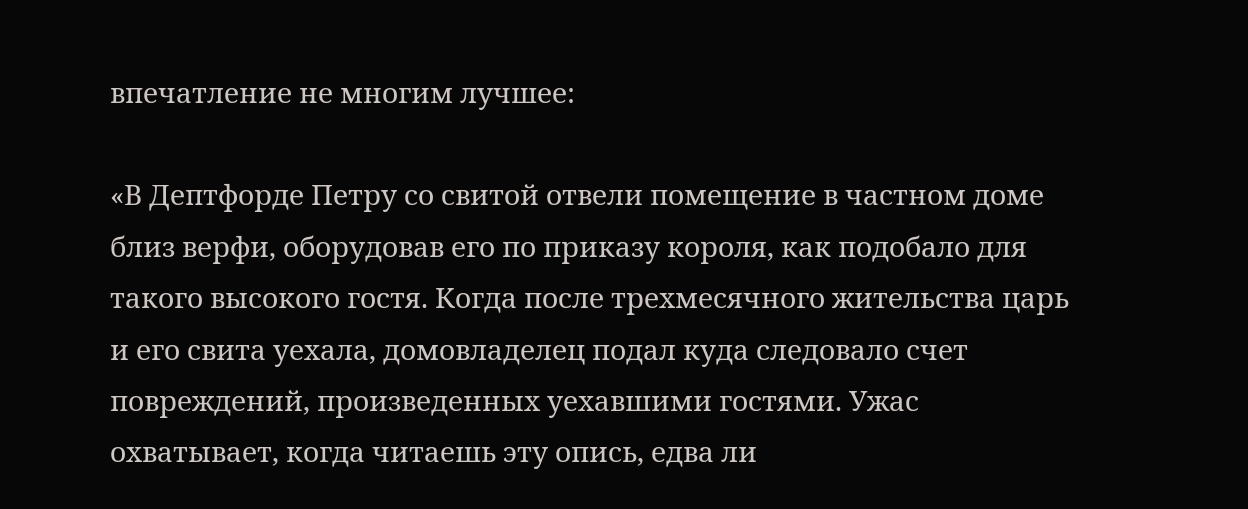впечатление не многим лучшее:

«В Дептфорде Петру со свитой отвели помещение в частном доме близ верфи, оборудовав его по приказу короля, как подобало для такого высокого гостя. Когда после трехмесячного жительства царь и его свита уехала, домовладелец подал куда следовало счет повреждений, произведенных уехавшими гостями. Ужас охватывает, когда читаешь эту опись, едва ли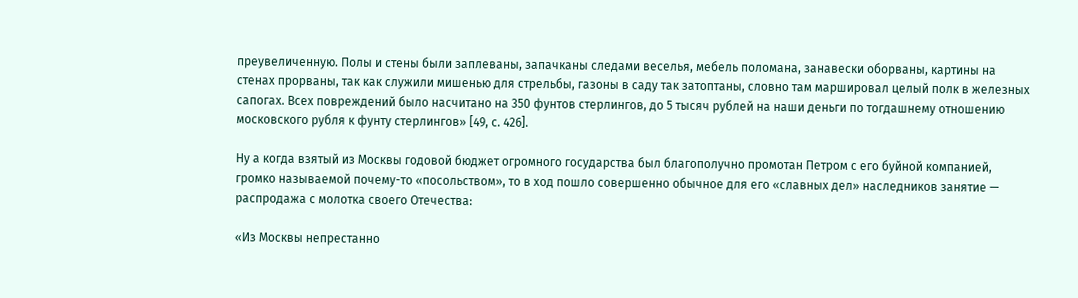преувеличенную. Полы и стены были заплеваны, запачканы следами веселья, мебель поломана, занавески оборваны, картины на стенах прорваны, так как служили мишенью для стрельбы, газоны в саду так затоптаны, словно там маршировал целый полк в железных сапогах. Всех повреждений было насчитано на 350 фунтов стерлингов, до 5 тысяч рублей на наши деньги по тогдашнему отношению московского рубля к фунту стерлингов» [49, с. 426].

Ну а когда взятый из Москвы годовой бюджет огромного государства был благополучно промотан Петром с его буйной компанией, громко называемой почему-то «посольством», то в ход пошло совершенно обычное для его «славных дел» наследников занятие — распродажа с молотка своего Отечества:

«Из Москвы непрестанно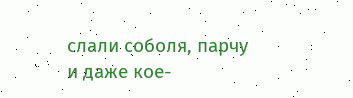слали соболя, парчу и даже кое-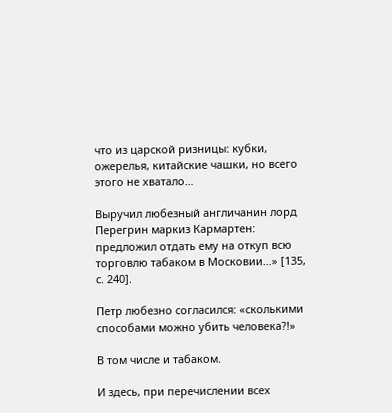что из царской ризницы: кубки, ожерелья, китайские чашки, но всего этого не хватало…

Выручил любезный англичанин лорд Перегрин маркиз Кармартен: предложил отдать ему на откуп всю торговлю табаком в Московии…» [135, с. 240].

Петр любезно согласился: «сколькими способами можно убить человека?!»

В том числе и табаком.

И здесь, при перечислении всех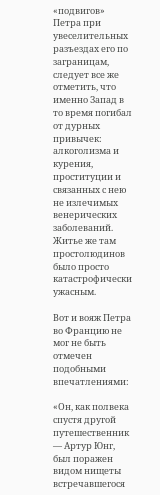«подвигов» Петра при увеселительных разъездах его по заграницам, следует все же отметить, что именно Запад в то время погибал от дурных привычек: алкоголизма и курения, проституции и связанных с нею не излечимых венерических заболеваний. Житье же там простолюдинов было просто катастрофически ужасным.

Вот и вояж Петра во Францию не мог не быть отмечен подобными впечатлениями:

«Он, как полвека спустя другой путешественник — Артур Юнг, был поражен видом нищеты встречавшегося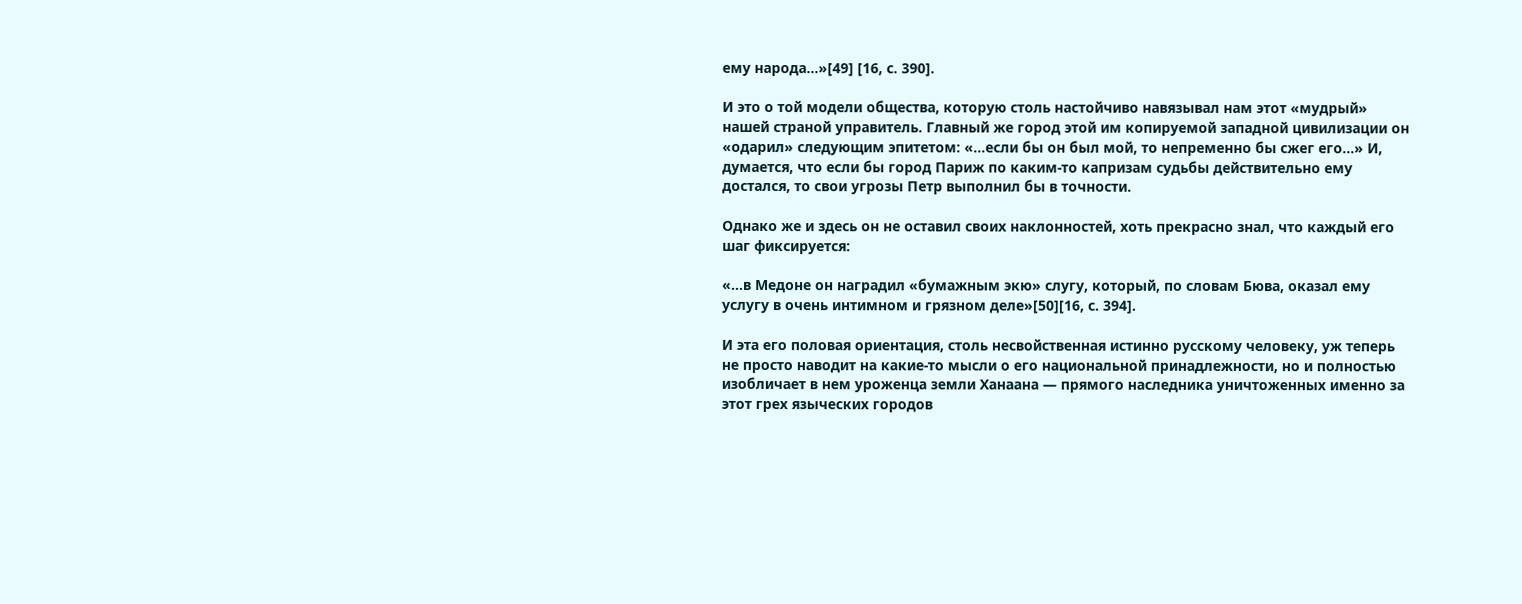ему народа…»[49] [16, с. 390].

И это о той модели общества, которую столь настойчиво навязывал нам этот «мудрый» нашей страной управитель. Главный же город этой им копируемой западной цивилизации он «одарил» следующим эпитетом: «…если бы он был мой, то непременно бы сжег его…» И, думается, что если бы город Париж по каким-то капризам судьбы действительно ему достался, то свои угрозы Петр выполнил бы в точности.

Однако же и здесь он не оставил своих наклонностей, хоть прекрасно знал, что каждый его шаг фиксируется:

«…в Медоне он наградил «бумажным экю» слугу, который, по словам Бюва, оказал ему услугу в очень интимном и грязном деле»[50][16, с. 394].

И эта его половая ориентация, столь несвойственная истинно русскому человеку, уж теперь не просто наводит на какие-то мысли о его национальной принадлежности, но и полностью изобличает в нем уроженца земли Ханаана — прямого наследника уничтоженных именно за этот грех языческих городов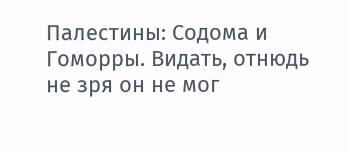Палестины: Содома и Гоморры. Видать, отнюдь не зря он не мог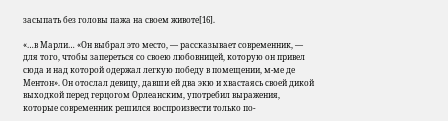засыпать без головы пажа на своем животе[16].

«…в Марли… «Он выбрал это место, — рассказывает современник, — для того, чтобы запереться со своею любовницей, которую он привел сюда и над которой одержал легкую победу в помещении, м-ме де Ментон». Он отослал девицу, давши ей два экю и хвастаясь своей дикой выходкой перед герцогом Орлеанским, употребил выражения, которые современник решился воспроизвести только по-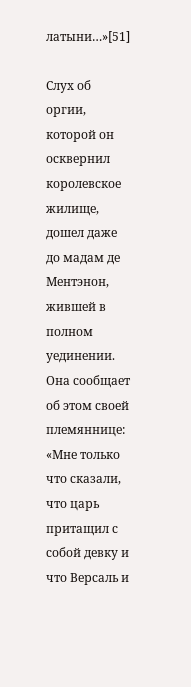латыни…»[51]

Слух об оргии, которой он осквернил королевское жилище, дошел даже до мадам де Ментэнон, жившей в полном уединении. Она сообщает об этом своей племяннице: «Мне только что сказали, что царь притащил с собой девку и что Версаль и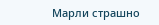Марли страшно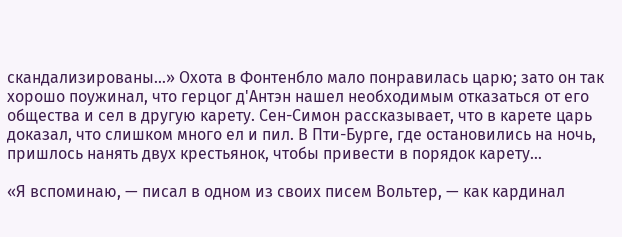скандализированы…» Охота в Фонтенбло мало понравилась царю; зато он так хорошо поужинал, что герцог д'Антэн нашел необходимым отказаться от его общества и сел в другую карету. Сен-Симон рассказывает, что в карете царь доказал, что слишком много ел и пил. В Пти-Бурге, где остановились на ночь, пришлось нанять двух крестьянок, чтобы привести в порядок карету…

«Я вспоминаю, — писал в одном из своих писем Вольтер, — как кардинал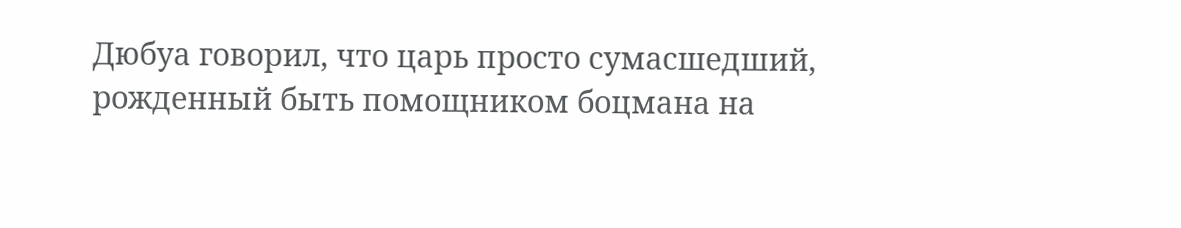Дюбуа говорил, что царь просто сумасшедший, рожденный быть помощником боцмана на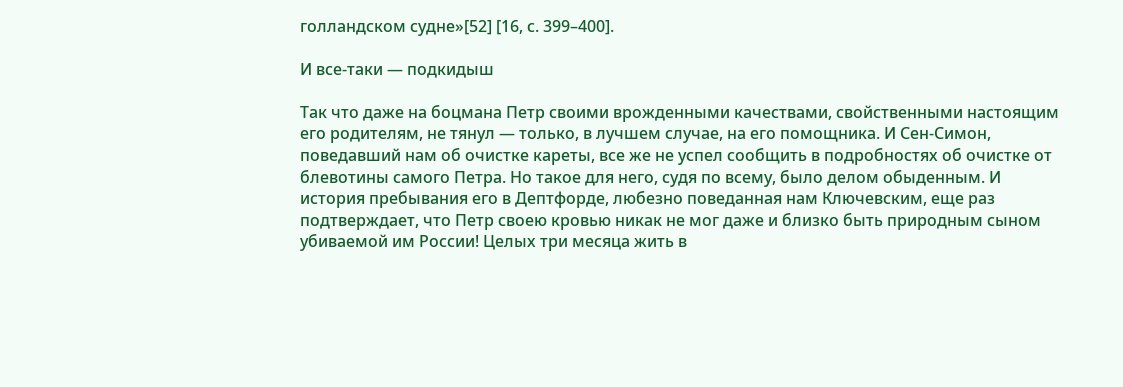голландском судне»[52] [16, с. 399–400].

И все-таки — подкидыш

Так что даже на боцмана Петр своими врожденными качествами, свойственными настоящим его родителям, не тянул — только, в лучшем случае, на его помощника. И Сен-Симон, поведавший нам об очистке кареты, все же не успел сообщить в подробностях об очистке от блевотины самого Петра. Но такое для него, судя по всему, было делом обыденным. И история пребывания его в Дептфорде, любезно поведанная нам Ключевским, еще раз подтверждает, что Петр своею кровью никак не мог даже и близко быть природным сыном убиваемой им России! Целых три месяца жить в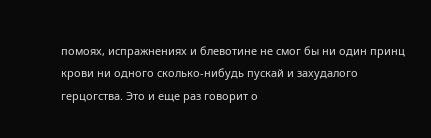помоях, испражнениях и блевотине не смог бы ни один принц крови ни одного сколько-нибудь пускай и захудалого герцогства. Это и еще раз говорит о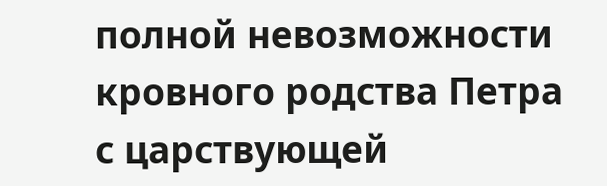полной невозможности кровного родства Петра с царствующей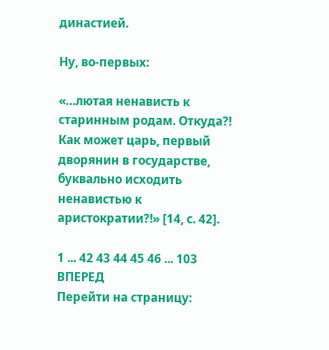династией.

Ну, во-первых:

«…лютая ненависть к старинным родам. Откуда?! Как может царь, первый дворянин в государстве, буквально исходить ненавистью к аристократии?!» [14, с. 42].

1 ... 42 43 44 45 46 ... 103 ВПЕРЕД
Перейти на страницу: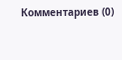Комментариев (0)